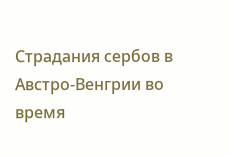Страдания сербов в Австро-Венгрии во время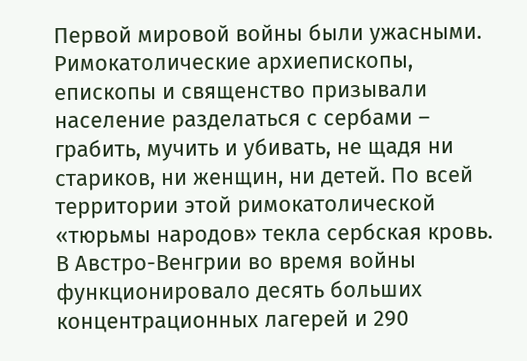Первой мировой войны были ужасными. Римокатолические архиепископы, епископы и священство призывали население разделаться с сербами – грабить, мучить и убивать, не щадя ни стариков, ни женщин, ни детей. По всей территории этой римокатолической «тюрьмы народов» текла сербская кровь. В Австро-Венгрии во время войны функционировало десять больших концентрационных лагерей и 290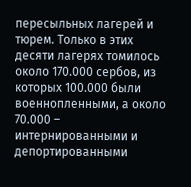пересыльных лагерей и тюрем. Только в этих десяти лагерях томилось около 170.000 сербов, из которых 100.000 были военнопленными, а около 70.000 – интернированными и депортированными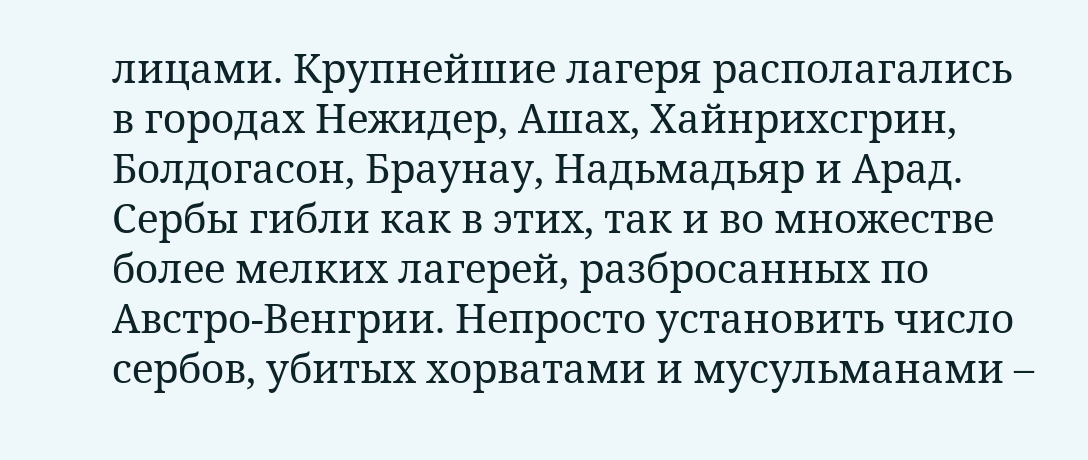лицами. Крупнейшие лагеря располагались в городах Нежидер, Ашах, Хайнрихсгрин, Болдогасон, Браунау, Надьмадьяр и Арад. Сербы гибли как в этих, так и во множестве более мелких лагерей, разбросанных по Австро-Венгрии. Непросто установить число сербов, убитых хорватами и мусульманами –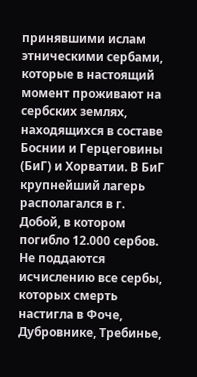принявшими ислам этническими сербами, которые в настоящий момент проживают на сербских землях, находящихся в составе Боснии и Герцеговины (БиГ) и Хорватии. В БиГ крупнейший лагерь располагался в г. Добой, в котором погибло 12.000 сербов. Не поддаются исчислению все сербы, которых смерть настигла в Фоче, Дубровнике, Требинье,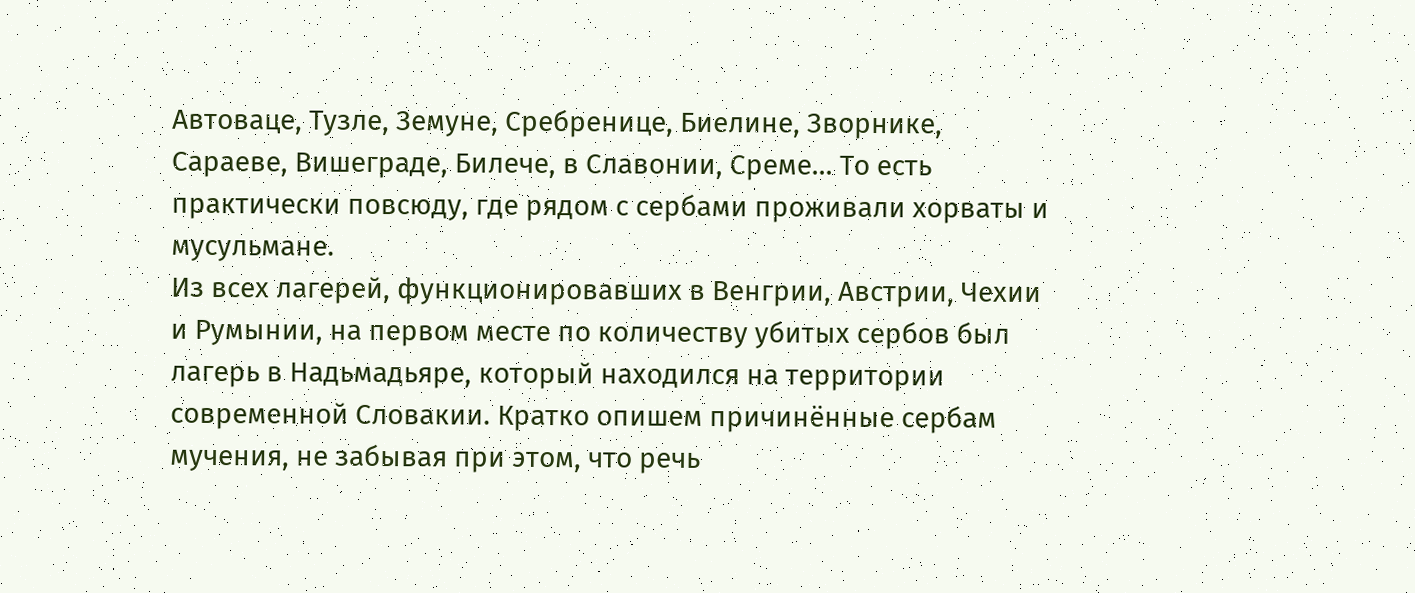Автоваце, Тузле, Земуне, Сребренице, Биелине, Зворнике, Сараеве, Вишеграде, Билече, в Славонии, Среме… То есть практически повсюду, где рядом с сербами проживали хорваты и мусульмане.
Из всех лагерей, функционировавших в Венгрии, Австрии, Чехии и Румынии, на первом месте по количеству убитых сербов был лагерь в Надьмадьяре, который находился на территории современной Словакии. Кратко опишем причинённые сербам мучения, не забывая при этом, что речь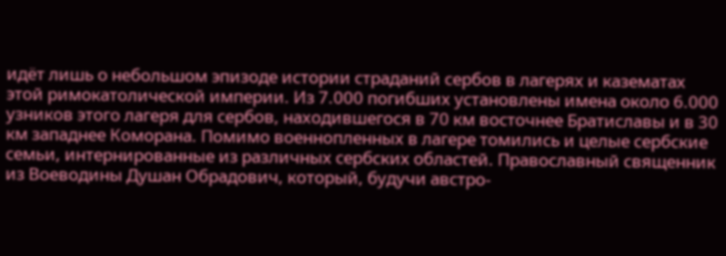идёт лишь о небольшом эпизоде истории страданий сербов в лагерях и казематах этой римокатолической империи. Из 7.000 погибших установлены имена около 6.000 узников этого лагеря для сербов, находившегося в 70 км восточнее Братиславы и в 30 км западнее Коморана. Помимо военнопленных в лагере томились и целые сербские семьи, интернированные из различных сербских областей. Православный священник из Воеводины Душан Обрадович, который, будучи австро-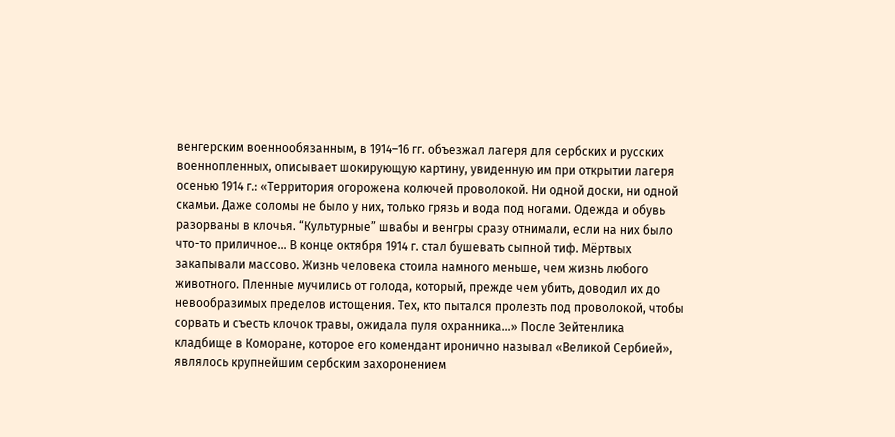венгерским военнообязанным, в 1914–16 гг. объезжал лагеря для сербских и русских военнопленных, описывает шокирующую картину, увиденную им при открытии лагеря осенью 1914 г.: «Территория огорожена колючей проволокой. Ни одной доски, ни одной скамьи. Даже соломы не было у них, только грязь и вода под ногами. Одежда и обувь разорваны в клочья. “Культурные” швабы и венгры сразу отнимали, если на них было что-то приличное… В конце октября 1914 г. стал бушевать сыпной тиф. Мёртвых закапывали массово. Жизнь человека стоила намного меньше, чем жизнь любого животного. Пленные мучились от голода, который, прежде чем убить, доводил их до невообразимых пределов истощения. Тех, кто пытался пролезть под проволокой, чтобы сорвать и съесть клочок травы, ожидала пуля охранника…» После Зейтенлика кладбище в Коморане, которое его комендант иронично называл «Великой Сербией», являлось крупнейшим сербским захоронением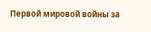Первой мировой войны за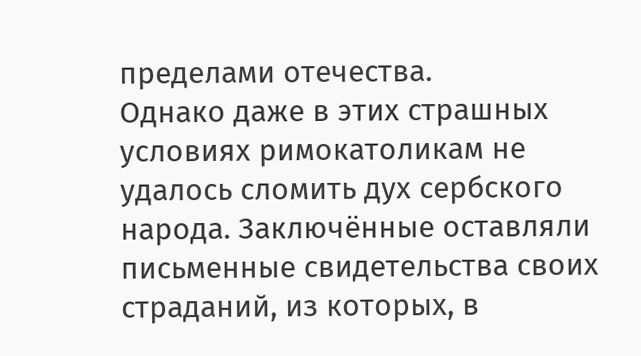пределами отечества.
Однако даже в этих страшных условиях римокатоликам не удалось сломить дух сербского народа. Заключённые оставляли письменные свидетельства своих страданий, из которых, в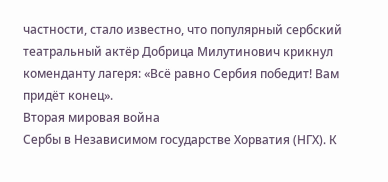частности, стало известно, что популярный сербский театральный актёр Добрица Милутинович крикнул коменданту лагеря: «Всё равно Сербия победит! Вам придёт конец».
Вторая мировая война
Сербы в Независимом государстве Хорватия (НГХ). К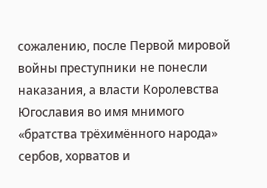сожалению, после Первой мировой войны преступники не понесли наказания, а власти Королевства Югославия во имя мнимого «братства трёхимённого народа» сербов, хорватов и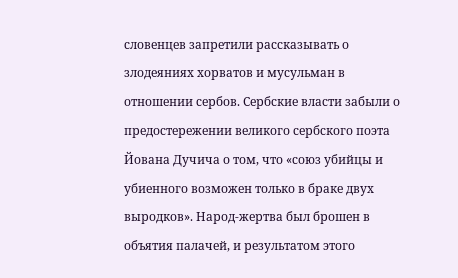словенцев запретили рассказывать о злодеяниях хорватов и мусульман в отношении сербов. Сербские власти забыли о предостережении великого сербского поэта Йована Дучича о том, что «союз убийцы и убиенного возможен только в браке двух выродков». Народ-жертва был брошен в объятия палачей, и результатом этого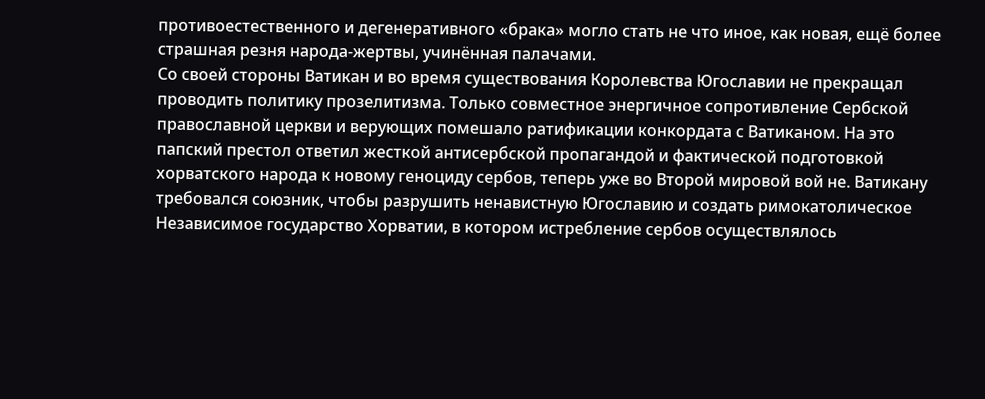противоестественного и дегенеративного «брака» могло стать не что иное, как новая, ещё более страшная резня народа-жертвы, учинённая палачами.
Со своей стороны Ватикан и во время существования Королевства Югославии не прекращал проводить политику прозелитизма. Только совместное энергичное сопротивление Сербской православной церкви и верующих помешало ратификации конкордата с Ватиканом. На это папский престол ответил жесткой антисербской пропагандой и фактической подготовкой хорватского народа к новому геноциду сербов, теперь уже во Второй мировой вой не. Ватикану требовался союзник, чтобы разрушить ненавистную Югославию и создать римокатолическое Независимое государство Хорватии, в котором истребление сербов осуществлялось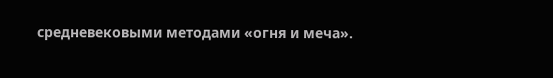средневековыми методами «огня и меча».